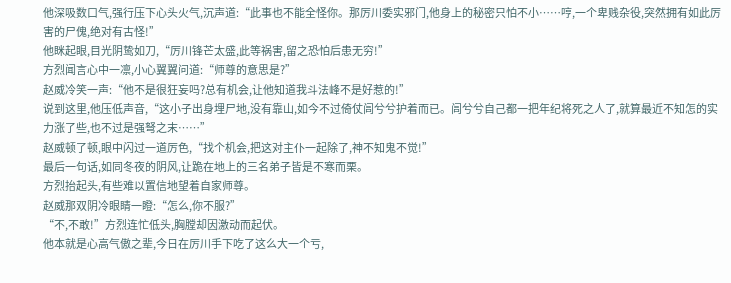他深吸数口气,强行压下心头火气,沉声道:“此事也不能全怪你。那厉川委实邪门,他身上的秘密只怕不小……哼,一个卑贱杂役,突然拥有如此厉害的尸傀,绝对有古怪!”
他眯起眼,目光阴鸷如刀,“厉川锋芒太盛,此等祸害,留之恐怕后患无穷!”
方烈闻言心中一凛,小心翼翼问道:“师尊的意思是?”
赵威冷笑一声:“他不是很狂妄吗?总有机会,让他知道我斗法峰不是好惹的!”
说到这里,他压低声音,“这小子出身埋尸地,没有靠山,如今不过倚仗闾兮兮护着而已。闾兮兮自己都一把年纪将死之人了,就算最近不知怎的实力涨了些,也不过是强弩之末……”
赵威顿了顿,眼中闪过一道厉色,“找个机会,把这对主仆一起除了,神不知鬼不觉!”
最后一句话,如同冬夜的阴风,让跪在地上的三名弟子皆是不寒而栗。
方烈抬起头,有些难以置信地望着自家师尊。
赵威那双阴冷眼睛一瞪:“怎么,你不服?”
“不,不敢!”方烈连忙低头,胸膛却因激动而起伏。
他本就是心高气傲之辈,今日在厉川手下吃了这么大一个亏,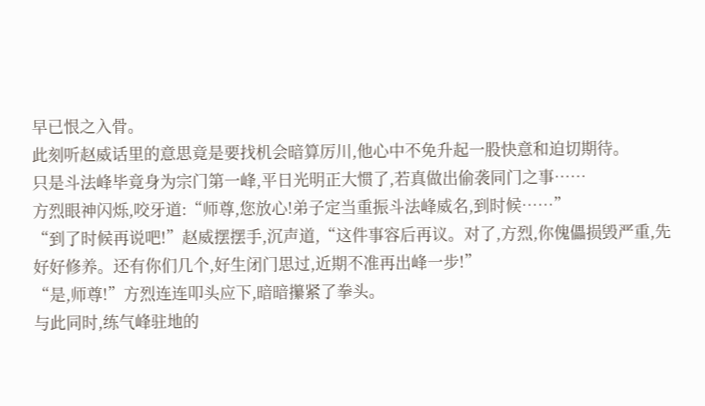早已恨之入骨。
此刻听赵威话里的意思竟是要找机会暗算厉川,他心中不免升起一股快意和迫切期待。
只是斗法峰毕竟身为宗门第一峰,平日光明正大惯了,若真做出偷袭同门之事……
方烈眼神闪烁,咬牙道:“师尊,您放心!弟子定当重振斗法峰威名,到时候……”
“到了时候再说吧!”赵威摆摆手,沉声道,“这件事容后再议。对了,方烈,你傀儡损毁严重,先好好修养。还有你们几个,好生闭门思过,近期不准再出峰一步!”
“是,师尊!”方烈连连叩头应下,暗暗攥紧了拳头。
与此同时,练气峰驻地的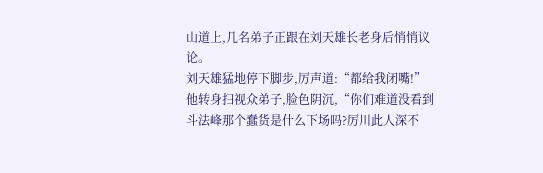山道上,几名弟子正跟在刘天雄长老身后悄悄议论。
刘天雄猛地停下脚步,厉声道:“都给我闭嘴!”
他转身扫视众弟子,脸色阴沉,“你们难道没看到斗法峰那个蠢货是什么下场吗?厉川此人深不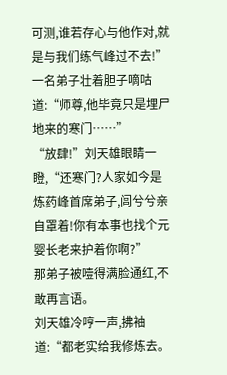可测,谁若存心与他作对,就是与我们练气峰过不去!”
一名弟子壮着胆子嘀咕道:“师尊,他毕竟只是埋尸地来的寒门……”
“放肆!”刘天雄眼睛一瞪,“还寒门?人家如今是炼药峰首席弟子,闾兮兮亲自罩着!你有本事也找个元婴长老来护着你啊?”
那弟子被噎得满脸通红,不敢再言语。
刘天雄冷哼一声,拂袖道:“都老实给我修炼去。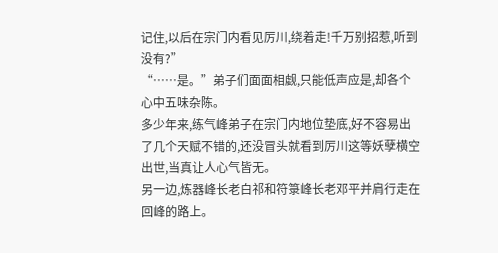记住,以后在宗门内看见厉川,绕着走!千万别招惹,听到没有?”
“……是。”弟子们面面相觑,只能低声应是,却各个心中五味杂陈。
多少年来,练气峰弟子在宗门内地位垫底,好不容易出了几个天赋不错的,还没冒头就看到厉川这等妖孽横空出世,当真让人心气皆无。
另一边,炼器峰长老白祁和符箓峰长老邓平并肩行走在回峰的路上。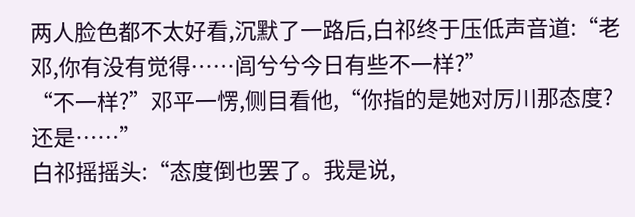两人脸色都不太好看,沉默了一路后,白祁终于压低声音道:“老邓,你有没有觉得……闾兮兮今日有些不一样?”
“不一样?”邓平一愣,侧目看他,“你指的是她对厉川那态度?还是……”
白祁摇摇头:“态度倒也罢了。我是说,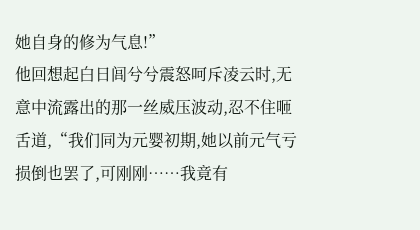她自身的修为气息!”
他回想起白日闾兮兮震怒呵斥凌云时,无意中流露出的那一丝威压波动,忍不住咂舌道,“我们同为元婴初期,她以前元气亏损倒也罢了,可刚刚……我竟有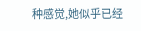种感觉,她似乎已经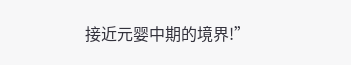接近元婴中期的境界!”